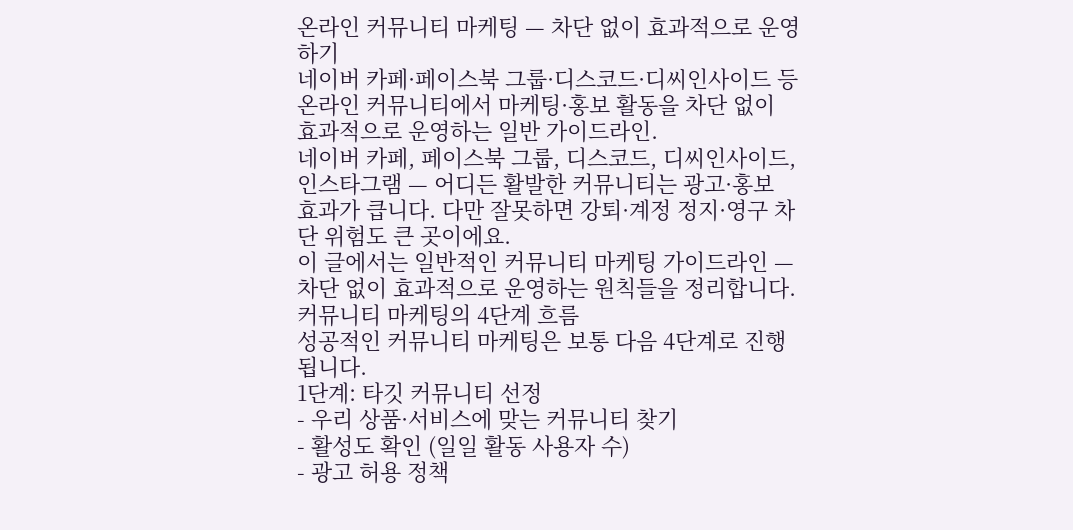온라인 커뮤니티 마케팅 — 차단 없이 효과적으로 운영하기
네이버 카페·페이스북 그룹·디스코드·디씨인사이드 등 온라인 커뮤니티에서 마케팅·홍보 활동을 차단 없이 효과적으로 운영하는 일반 가이드라인.
네이버 카페, 페이스북 그룹, 디스코드, 디씨인사이드, 인스타그램 — 어디든 활발한 커뮤니티는 광고·홍보 효과가 큽니다. 다만 잘못하면 강퇴·계정 정지·영구 차단 위험도 큰 곳이에요.
이 글에서는 일반적인 커뮤니티 마케팅 가이드라인 — 차단 없이 효과적으로 운영하는 원칙들을 정리합니다.
커뮤니티 마케팅의 4단계 흐름
성공적인 커뮤니티 마케팅은 보통 다음 4단계로 진행됩니다.
1단계: 타깃 커뮤니티 선정
- 우리 상품·서비스에 맞는 커뮤니티 찾기
- 활성도 확인 (일일 활동 사용자 수)
- 광고 허용 정책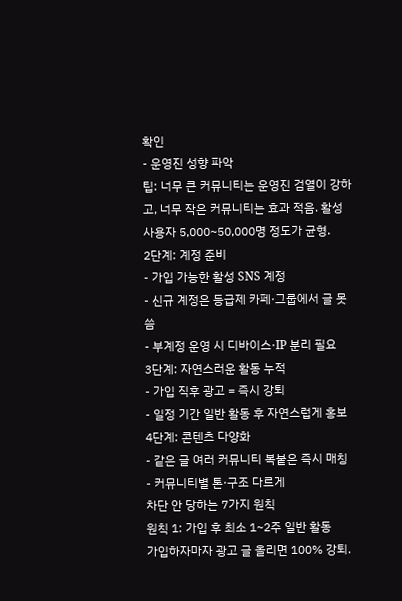확인
- 운영진 성향 파악
팁: 너무 큰 커뮤니티는 운영진 검열이 강하고, 너무 작은 커뮤니티는 효과 적음. 활성 사용자 5,000~50,000명 정도가 균형.
2단계: 계정 준비
- 가입 가능한 활성 SNS 계정
- 신규 계정은 등급제 카페·그룹에서 글 못 씀
- 부계정 운영 시 디바이스·IP 분리 필요
3단계: 자연스러운 활동 누적
- 가입 직후 광고 = 즉시 강퇴
- 일정 기간 일반 활동 후 자연스럽게 홍보
4단계: 콘텐츠 다양화
- 같은 글 여러 커뮤니티 복붙은 즉시 매칭
- 커뮤니티별 톤·구조 다르게
차단 안 당하는 7가지 원칙
원칙 1: 가입 후 최소 1~2주 일반 활동
가입하자마자 광고 글 올리면 100% 강퇴.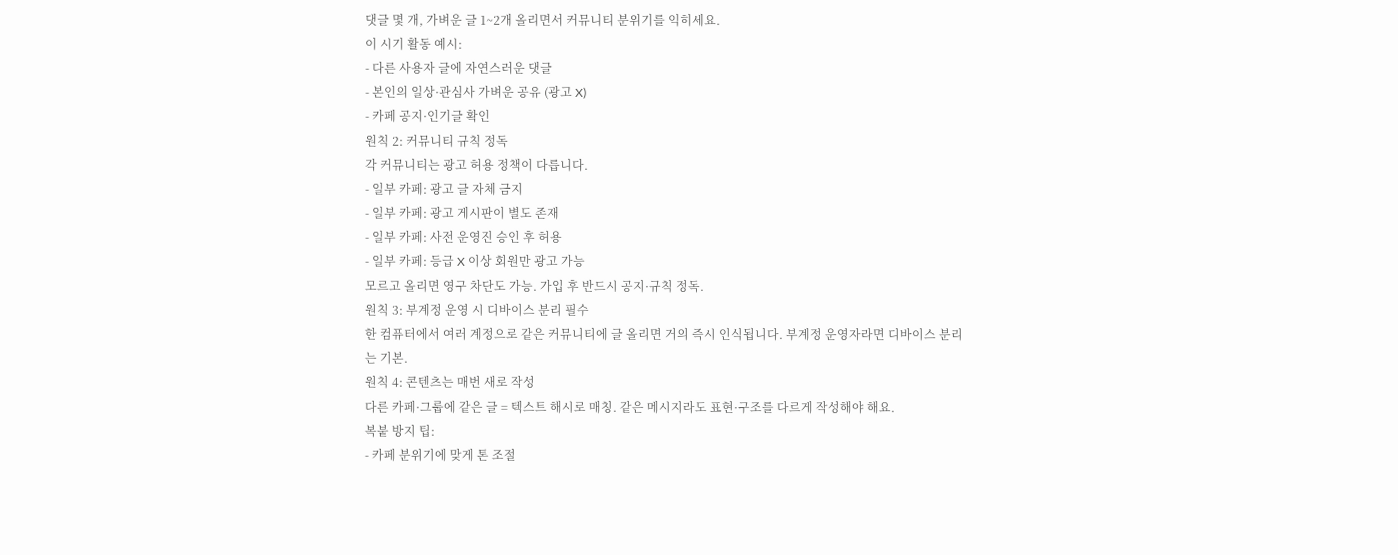댓글 몇 개, 가벼운 글 1~2개 올리면서 커뮤니티 분위기를 익히세요.
이 시기 활동 예시:
- 다른 사용자 글에 자연스러운 댓글
- 본인의 일상·관심사 가벼운 공유 (광고 X)
- 카페 공지·인기글 확인
원칙 2: 커뮤니티 규칙 정독
각 커뮤니티는 광고 허용 정책이 다릅니다.
- 일부 카페: 광고 글 자체 금지
- 일부 카페: 광고 게시판이 별도 존재
- 일부 카페: 사전 운영진 승인 후 허용
- 일부 카페: 등급 X 이상 회원만 광고 가능
모르고 올리면 영구 차단도 가능. 가입 후 반드시 공지·규칙 정독.
원칙 3: 부계정 운영 시 디바이스 분리 필수
한 컴퓨터에서 여러 계정으로 같은 커뮤니티에 글 올리면 거의 즉시 인식됩니다. 부계정 운영자라면 디바이스 분리는 기본.
원칙 4: 콘텐츠는 매번 새로 작성
다른 카페·그룹에 같은 글 = 텍스트 해시로 매칭. 같은 메시지라도 표현·구조를 다르게 작성해야 해요.
복붙 방지 팁:
- 카페 분위기에 맞게 톤 조절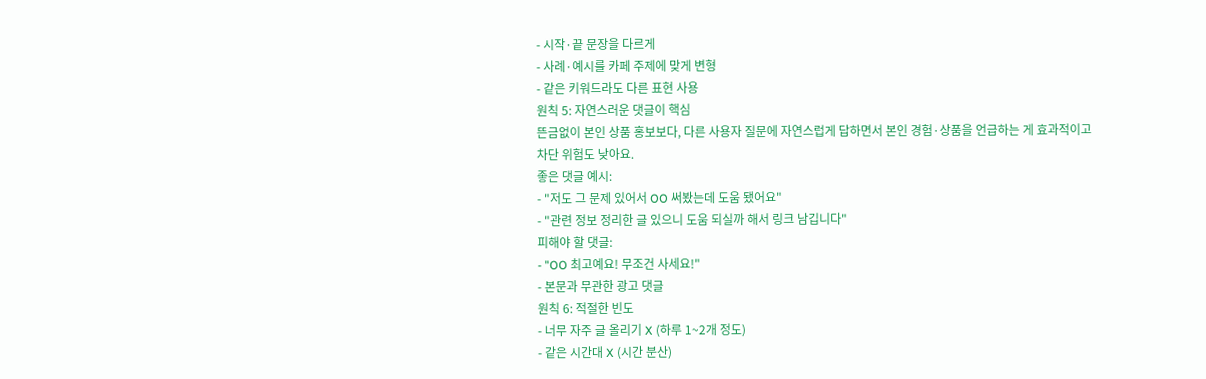- 시작·끝 문장을 다르게
- 사례·예시를 카페 주제에 맞게 변형
- 같은 키워드라도 다른 표현 사용
원칙 5: 자연스러운 댓글이 핵심
뜬금없이 본인 상품 홍보보다, 다른 사용자 질문에 자연스럽게 답하면서 본인 경험·상품을 언급하는 게 효과적이고 차단 위험도 낮아요.
좋은 댓글 예시:
- "저도 그 문제 있어서 OO 써봤는데 도움 됐어요"
- "관련 정보 정리한 글 있으니 도움 되실까 해서 링크 남깁니다"
피해야 할 댓글:
- "OO 최고예요! 무조건 사세요!"
- 본문과 무관한 광고 댓글
원칙 6: 적절한 빈도
- 너무 자주 글 올리기 X (하루 1~2개 정도)
- 같은 시간대 X (시간 분산)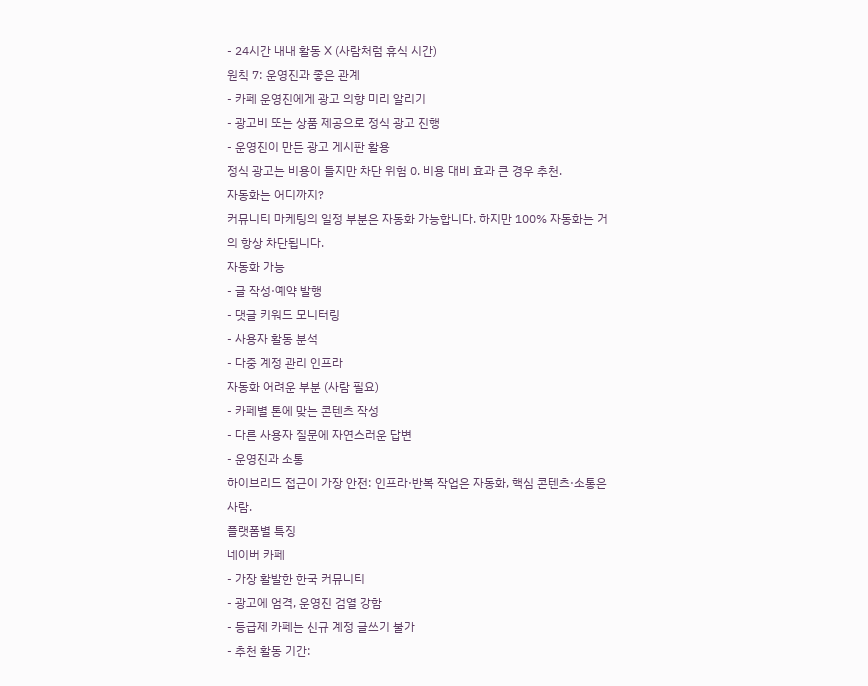- 24시간 내내 활동 X (사람처럼 휴식 시간)
원칙 7: 운영진과 좋은 관계
- 카페 운영진에게 광고 의향 미리 알리기
- 광고비 또는 상품 제공으로 정식 광고 진행
- 운영진이 만든 광고 게시판 활용
정식 광고는 비용이 들지만 차단 위험 0. 비용 대비 효과 큰 경우 추천.
자동화는 어디까지?
커뮤니티 마케팅의 일정 부분은 자동화 가능합니다. 하지만 100% 자동화는 거의 항상 차단됩니다.
자동화 가능
- 글 작성·예약 발행
- 댓글 키워드 모니터링
- 사용자 활동 분석
- 다중 계정 관리 인프라
자동화 어려운 부분 (사람 필요)
- 카페별 톤에 맞는 콘텐츠 작성
- 다른 사용자 질문에 자연스러운 답변
- 운영진과 소통
하이브리드 접근이 가장 안전: 인프라·반복 작업은 자동화, 핵심 콘텐츠·소통은 사람.
플랫폼별 특징
네이버 카페
- 가장 활발한 한국 커뮤니티
- 광고에 엄격, 운영진 검열 강함
- 등급제 카페는 신규 계정 글쓰기 불가
- 추천 활동 기간: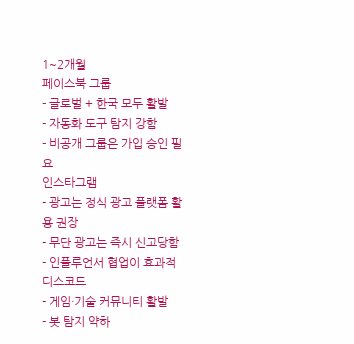1~2개월
페이스북 그룹
- 글로벌 + 한국 모두 활발
- 자동화 도구 탐지 강함
- 비공개 그룹은 가입 승인 필요
인스타그램
- 광고는 정식 광고 플랫폼 활용 권장
- 무단 광고는 즉시 신고당함
- 인플루언서 협업이 효과적
디스코드
- 게임·기술 커뮤니티 활발
- 봇 탐지 약하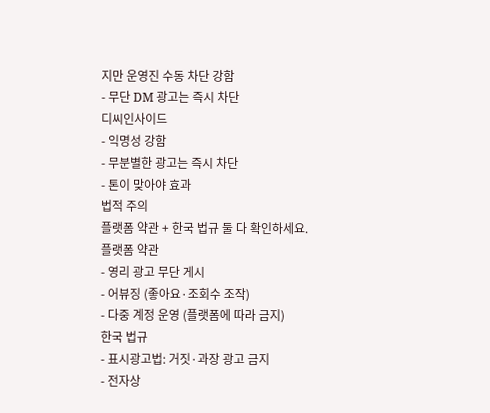지만 운영진 수동 차단 강함
- 무단 DM 광고는 즉시 차단
디씨인사이드
- 익명성 강함
- 무분별한 광고는 즉시 차단
- 톤이 맞아야 효과
법적 주의
플랫폼 약관 + 한국 법규 둘 다 확인하세요.
플랫폼 약관
- 영리 광고 무단 게시
- 어뷰징 (좋아요·조회수 조작)
- 다중 계정 운영 (플랫폼에 따라 금지)
한국 법규
- 표시광고법: 거짓·과장 광고 금지
- 전자상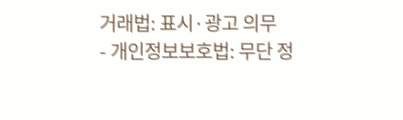거래법: 표시·광고 의무
- 개인정보보호법: 무단 정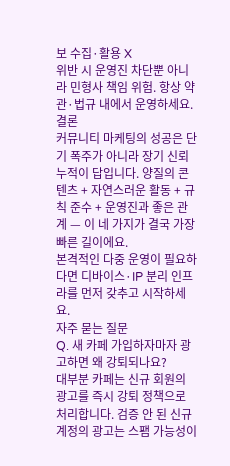보 수집·활용 X
위반 시 운영진 차단뿐 아니라 민형사 책임 위험. 항상 약관·법규 내에서 운영하세요.
결론
커뮤니티 마케팅의 성공은 단기 폭주가 아니라 장기 신뢰 누적이 답입니다. 양질의 콘텐츠 + 자연스러운 활동 + 규칙 준수 + 운영진과 좋은 관계 — 이 네 가지가 결국 가장 빠른 길이에요.
본격적인 다중 운영이 필요하다면 디바이스·IP 분리 인프라를 먼저 갖추고 시작하세요.
자주 묻는 질문
Q. 새 카페 가입하자마자 광고하면 왜 강퇴되나요?
대부분 카페는 신규 회원의 광고를 즉시 강퇴 정책으로 처리합니다. 검증 안 된 신규 계정의 광고는 스팸 가능성이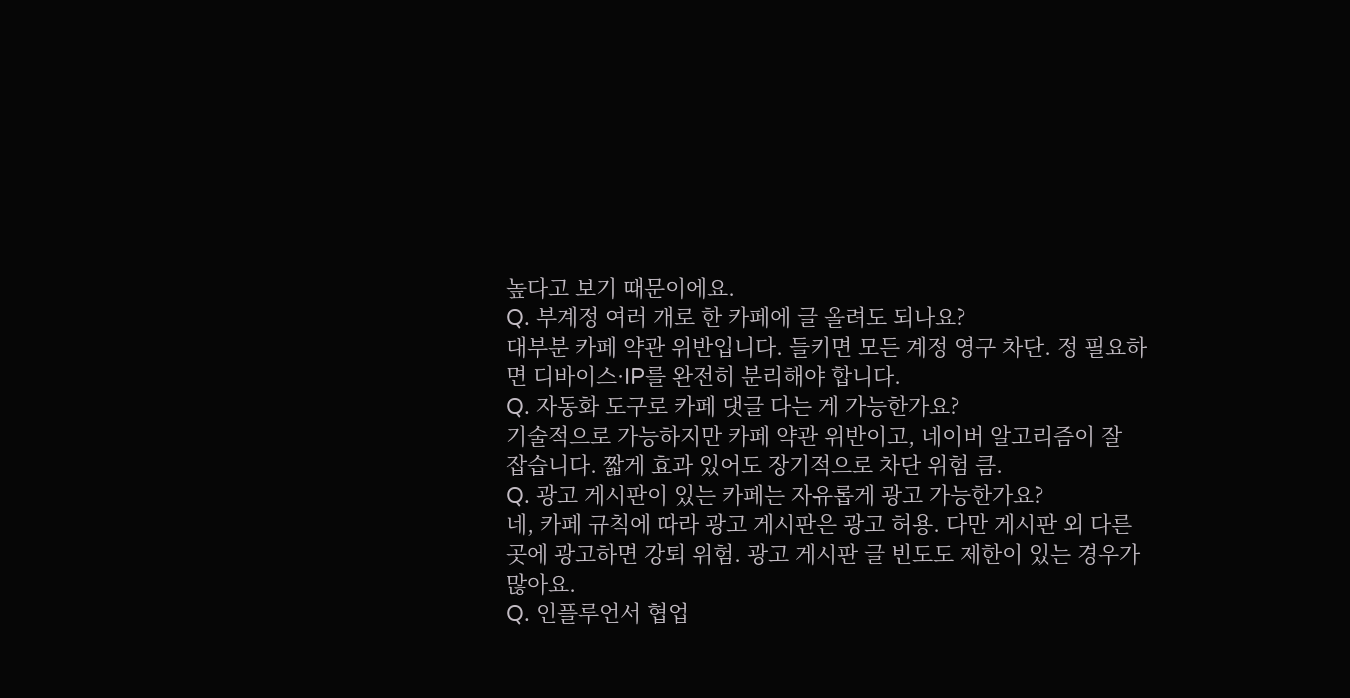높다고 보기 때문이에요.
Q. 부계정 여러 개로 한 카페에 글 올려도 되나요?
대부분 카페 약관 위반입니다. 들키면 모든 계정 영구 차단. 정 필요하면 디바이스·IP를 완전히 분리해야 합니다.
Q. 자동화 도구로 카페 댓글 다는 게 가능한가요?
기술적으로 가능하지만 카페 약관 위반이고, 네이버 알고리즘이 잘 잡습니다. 짧게 효과 있어도 장기적으로 차단 위험 큼.
Q. 광고 게시판이 있는 카페는 자유롭게 광고 가능한가요?
네, 카페 규칙에 따라 광고 게시판은 광고 허용. 다만 게시판 외 다른 곳에 광고하면 강퇴 위험. 광고 게시판 글 빈도도 제한이 있는 경우가 많아요.
Q. 인플루언서 협업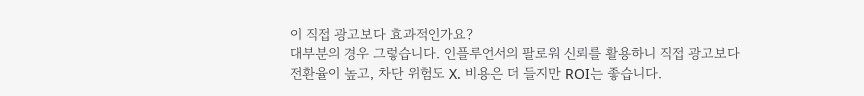이 직접 광고보다 효과적인가요?
대부분의 경우 그렇습니다. 인플루언서의 팔로워 신뢰를 활용하니 직접 광고보다 전환율이 높고, 차단 위험도 X. 비용은 더 들지만 ROI는 좋습니다.